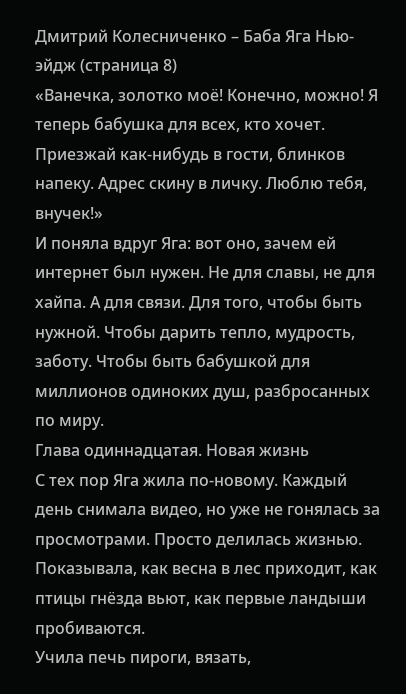Дмитрий Колесниченко – Баба Яга Нью-эйдж (страница 8)
«Ванечка, золотко моё! Конечно, можно! Я теперь бабушка для всех, кто хочет. Приезжай как-нибудь в гости, блинков напеку. Адрес скину в личку. Люблю тебя, внучек!»
И поняла вдруг Яга: вот оно, зачем ей интернет был нужен. Не для славы, не для хайпа. А для связи. Для того, чтобы быть нужной. Чтобы дарить тепло, мудрость, заботу. Чтобы быть бабушкой для миллионов одиноких душ, разбросанных по миру.
Глава одиннадцатая. Новая жизнь
С тех пор Яга жила по-новому. Каждый день снимала видео, но уже не гонялась за просмотрами. Просто делилась жизнью. Показывала, как весна в лес приходит, как птицы гнёзда вьют, как первые ландыши пробиваются.
Учила печь пироги, вязать,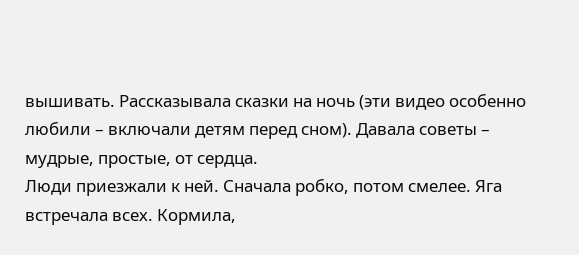вышивать. Рассказывала сказки на ночь (эти видео особенно любили – включали детям перед сном). Давала советы – мудрые, простые, от сердца.
Люди приезжали к ней. Сначала робко, потом смелее. Яга встречала всех. Кормила,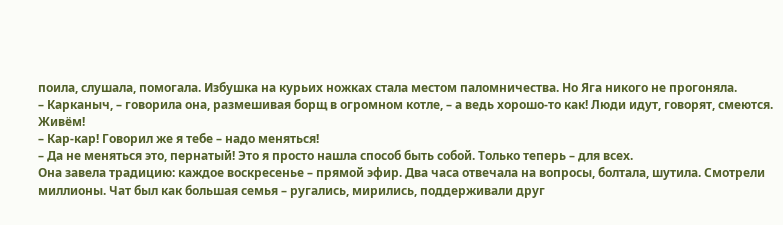поила, слушала, помогала. Избушка на курьих ножках стала местом паломничества. Но Яга никого не прогоняла.
– Карканыч, – говорила она, размешивая борщ в огромном котле, – а ведь хорошо-то как! Люди идут, говорят, смеются. Живём!
– Кар-кар! Говорил же я тебе – надо меняться!
– Да не меняться это, пернатый! Это я просто нашла способ быть собой. Только теперь – для всех.
Она завела традицию: каждое воскресенье – прямой эфир. Два часа отвечала на вопросы, болтала, шутила. Смотрели миллионы. Чат был как большая семья – ругались, мирились, поддерживали друг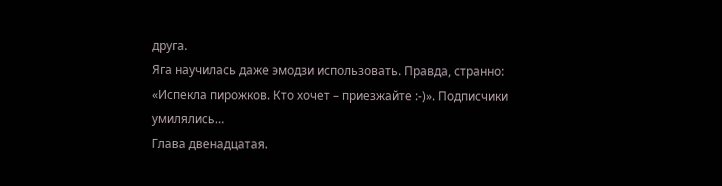друга.
Яга научилась даже эмодзи использовать. Правда, странно:
«Испекла пирожков. Кто хочет – приезжайте :-)». Подписчики умилялись…
Глава двенадцатая.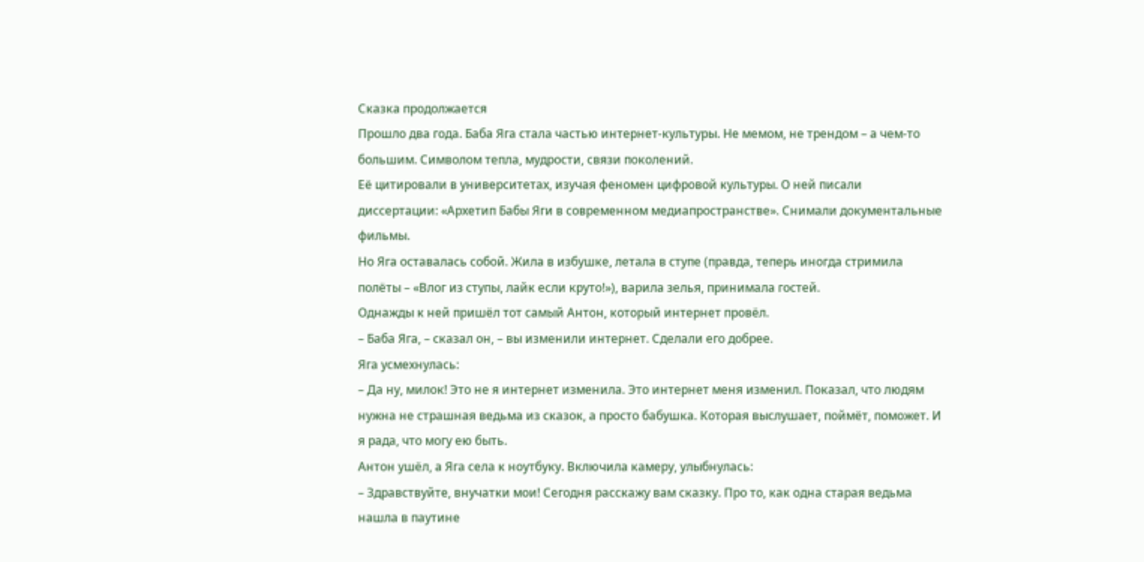Сказка продолжается
Прошло два года. Баба Яга стала частью интернет-культуры. Не мемом, не трендом – а чем-то большим. Символом тепла, мудрости, связи поколений.
Её цитировали в университетах, изучая феномен цифровой культуры. О ней писали диссертации: «Архетип Бабы Яги в современном медиапространстве». Снимали документальные фильмы.
Но Яга оставалась собой. Жила в избушке, летала в ступе (правда, теперь иногда стримила полёты – «Влог из ступы, лайк если круто!»), варила зелья, принимала гостей.
Однажды к ней пришёл тот самый Антон, который интернет провёл.
– Баба Яга, – сказал он, – вы изменили интернет. Сделали его добрее.
Яга усмехнулась:
– Да ну, милок! Это не я интернет изменила. Это интернет меня изменил. Показал, что людям нужна не страшная ведьма из сказок, а просто бабушка. Которая выслушает, поймёт, поможет. И я рада, что могу ею быть.
Антон ушёл, а Яга села к ноутбуку. Включила камеру, улыбнулась:
– Здравствуйте, внучатки мои! Сегодня расскажу вам сказку. Про то, как одна старая ведьма нашла в паутине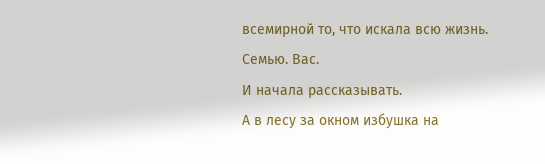всемирной то, что искала всю жизнь. Семью. Вас.
И начала рассказывать.
А в лесу за окном избушка на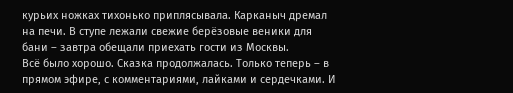курьих ножках тихонько приплясывала. Карканыч дремал на печи. В ступе лежали свежие берёзовые веники для бани – завтра обещали приехать гости из Москвы.
Всё было хорошо. Сказка продолжалась. Только теперь – в прямом эфире, с комментариями, лайками и сердечками. И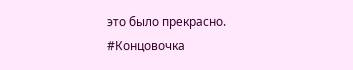это было прекрасно.
#Концовочка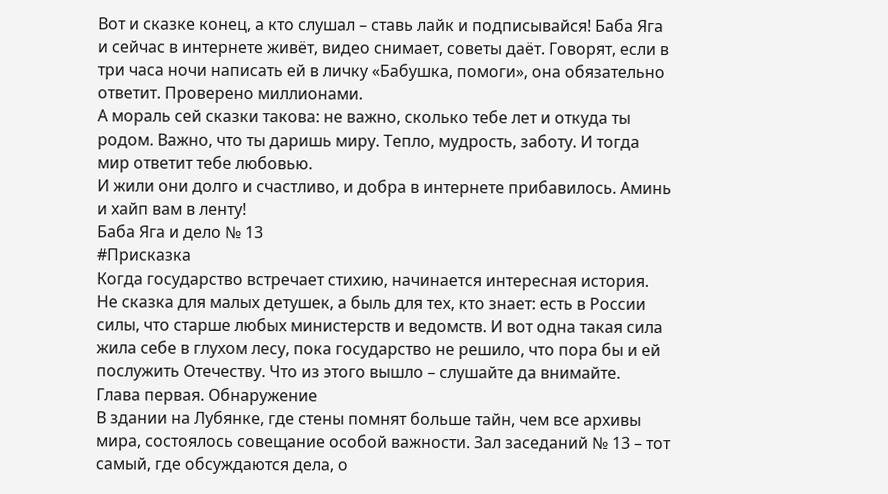Вот и сказке конец, а кто слушал – ставь лайк и подписывайся! Баба Яга и сейчас в интернете живёт, видео снимает, советы даёт. Говорят, если в три часа ночи написать ей в личку «Бабушка, помоги», она обязательно ответит. Проверено миллионами.
А мораль сей сказки такова: не важно, сколько тебе лет и откуда ты родом. Важно, что ты даришь миру. Тепло, мудрость, заботу. И тогда мир ответит тебе любовью.
И жили они долго и счастливо, и добра в интернете прибавилось. Аминь и хайп вам в ленту!
Баба Яга и дело № 13
#Присказка
Когда государство встречает стихию, начинается интересная история. Не сказка для малых детушек, а быль для тех, кто знает: есть в России силы, что старше любых министерств и ведомств. И вот одна такая сила жила себе в глухом лесу, пока государство не решило, что пора бы и ей послужить Отечеству. Что из этого вышло – слушайте да внимайте.
Глава первая. Обнаружение
В здании на Лубянке, где стены помнят больше тайн, чем все архивы мира, состоялось совещание особой важности. Зал заседаний № 13 – тот самый, где обсуждаются дела, о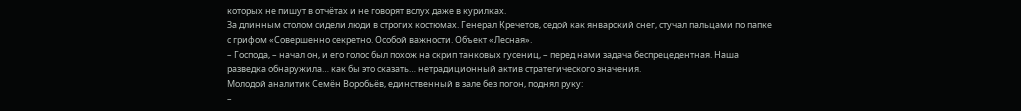которых не пишут в отчётах и не говорят вслух даже в курилках.
За длинным столом сидели люди в строгих костюмах. Генерал Кречетов, седой как январский снег, стучал пальцами по папке с грифом «Совершенно секретно. Особой важности. Объект «Лесная».
– Господа, – начал он, и его голос был похож на скрип танковых гусениц, – перед нами задача беспрецедентная. Наша разведка обнаружила… как бы это сказать… нетрадиционный актив стратегического значения.
Молодой аналитик Семён Воробьёв, единственный в зале без погон, поднял руку:
–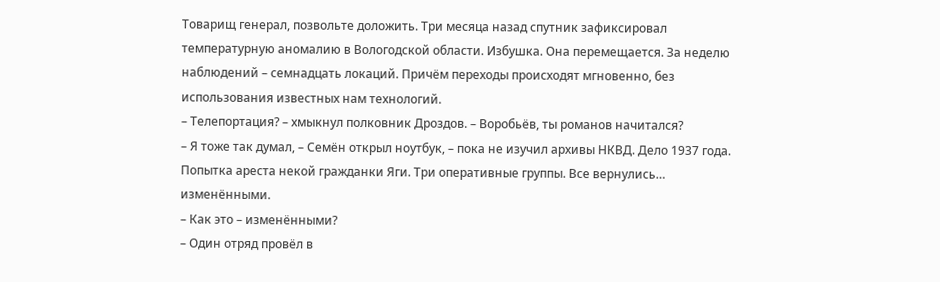Товарищ генерал, позвольте доложить. Три месяца назад спутник зафиксировал температурную аномалию в Вологодской области. Избушка. Она перемещается. За неделю наблюдений – семнадцать локаций. Причём переходы происходят мгновенно, без использования известных нам технологий.
– Телепортация? – хмыкнул полковник Дроздов. – Воробьёв, ты романов начитался?
– Я тоже так думал, – Семён открыл ноутбук, – пока не изучил архивы НКВД. Дело 1937 года. Попытка ареста некой гражданки Яги. Три оперативные группы. Все вернулись… изменёнными.
– Как это – изменёнными?
– Один отряд провёл в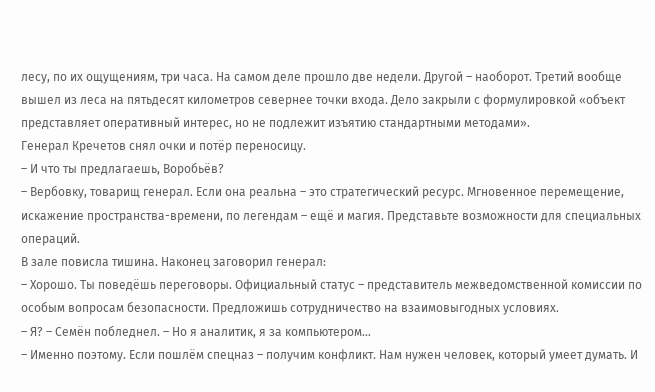лесу, по их ощущениям, три часа. На самом деле прошло две недели. Другой – наоборот. Третий вообще вышел из леса на пятьдесят километров севернее точки входа. Дело закрыли с формулировкой «объект представляет оперативный интерес, но не подлежит изъятию стандартными методами».
Генерал Кречетов снял очки и потёр переносицу.
– И что ты предлагаешь, Воробьёв?
– Вербовку, товарищ генерал. Если она реальна – это стратегический ресурс. Мгновенное перемещение, искажение пространства-времени, по легендам – ещё и магия. Представьте возможности для специальных операций.
В зале повисла тишина. Наконец заговорил генерал:
– Хорошо. Ты поведёшь переговоры. Официальный статус – представитель межведомственной комиссии по особым вопросам безопасности. Предложишь сотрудничество на взаимовыгодных условиях.
– Я? – Семён побледнел. – Но я аналитик, я за компьютером…
– Именно поэтому. Если пошлём спецназ – получим конфликт. Нам нужен человек, который умеет думать. И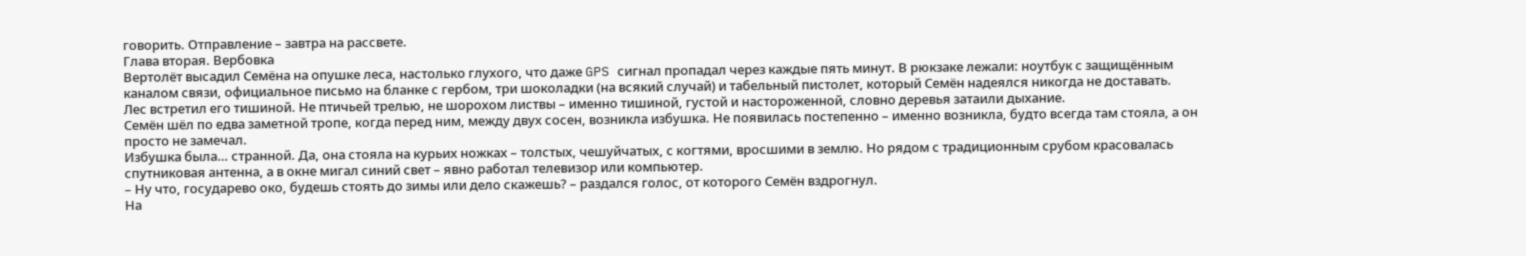говорить. Отправление – завтра на рассвете.
Глава вторая. Вербовка
Вертолёт высадил Семёна на опушке леса, настолько глухого, что даже GPS сигнал пропадал через каждые пять минут. В рюкзаке лежали: ноутбук с защищённым каналом связи, официальное письмо на бланке с гербом, три шоколадки (на всякий случай) и табельный пистолет, который Семён надеялся никогда не доставать.
Лес встретил его тишиной. Не птичьей трелью, не шорохом листвы – именно тишиной, густой и настороженной, словно деревья затаили дыхание.
Семён шёл по едва заметной тропе, когда перед ним, между двух сосен, возникла избушка. Не появилась постепенно – именно возникла, будто всегда там стояла, а он просто не замечал.
Избушка была… странной. Да, она стояла на курьих ножках – толстых, чешуйчатых, с когтями, вросшими в землю. Но рядом с традиционным срубом красовалась спутниковая антенна, а в окне мигал синий свет – явно работал телевизор или компьютер.
– Ну что, государево око, будешь стоять до зимы или дело скажешь? – раздался голос, от которого Семён вздрогнул.
На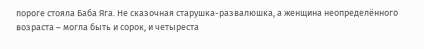пороге стояла Баба Яга. Не сказочная старушка-развалюшка, а женщина неопределённого возраста – могла быть и сорок, и четыреста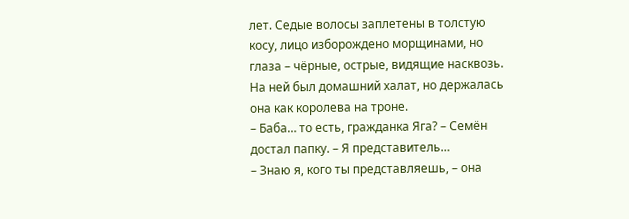лет. Седые волосы заплетены в толстую косу, лицо изборождено морщинами, но глаза – чёрные, острые, видящие насквозь. На ней был домашний халат, но держалась она как королева на троне.
– Баба… то есть, гражданка Яга? – Семён достал папку. – Я представитель…
– Знаю я, кого ты представляешь, – она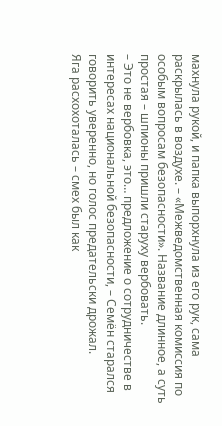махнула рукой, и папка выпорхнула из его рук, сама раскрылась в воздухе. – «Межведомственная комиссия по особым вопросам безопасности». Название длинное, а суть простая – шпионы пришли старуху вербовать.
– Это не вербовка, это… предложение о сотрудничестве в интересах национальной безопасности, – Семён старался говорить уверенно, но голос предательски дрожал.
Яга расхохоталась – смех был как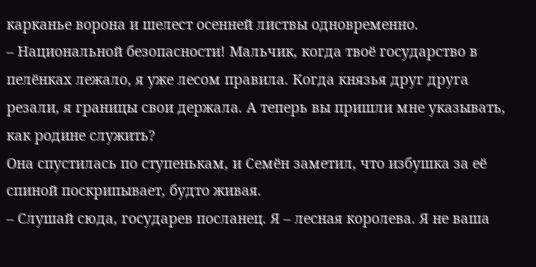карканье ворона и шелест осенней листвы одновременно.
– Национальной безопасности! Мальчик, когда твоё государство в пелёнках лежало, я уже лесом правила. Когда князья друг друга резали, я границы свои держала. А теперь вы пришли мне указывать, как родине служить?
Она спустилась по ступенькам, и Семён заметил, что избушка за её спиной поскрипывает, будто живая.
– Слушай сюда, государев посланец. Я – лесная королева. Я не ваша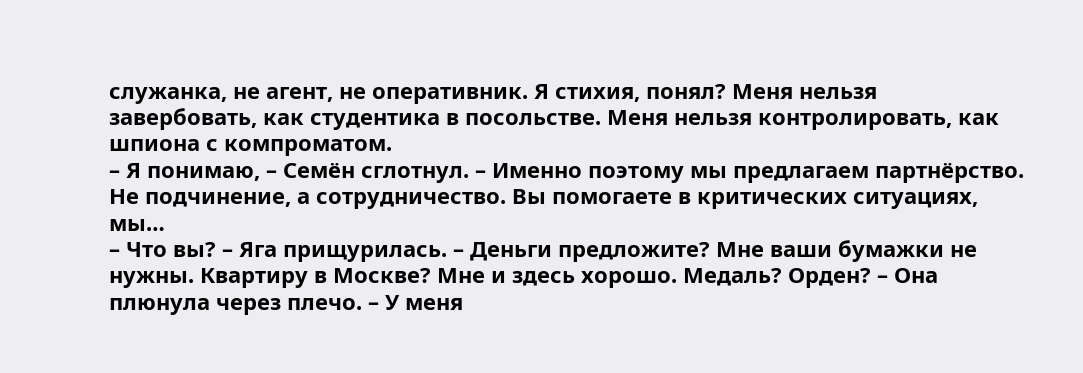служанка, не агент, не оперативник. Я стихия, понял? Меня нельзя завербовать, как студентика в посольстве. Меня нельзя контролировать, как шпиона с компроматом.
– Я понимаю, – Семён сглотнул. – Именно поэтому мы предлагаем партнёрство. Не подчинение, а сотрудничество. Вы помогаете в критических ситуациях, мы…
– Что вы? – Яга прищурилась. – Деньги предложите? Мне ваши бумажки не нужны. Квартиру в Москве? Мне и здесь хорошо. Медаль? Орден? – Она плюнула через плечо. – У меня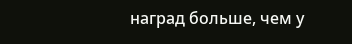наград больше, чем у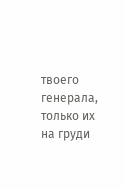твоего генерала, только их на груди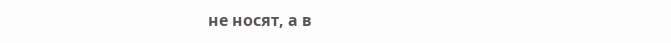не носят, а в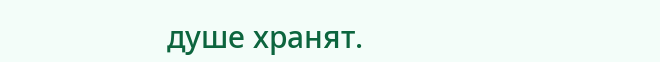душе хранят.